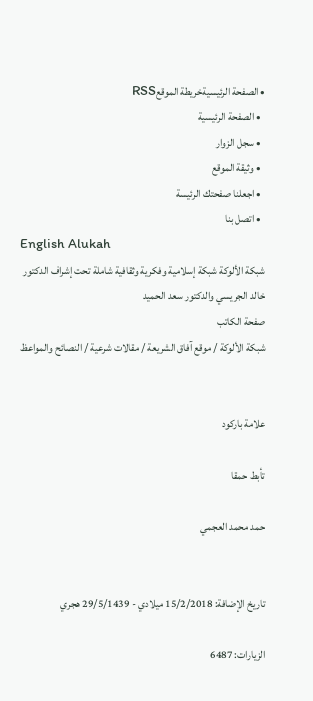• الصفحة الرئيسيةخريطة الموقعRSS
  • الصفحة الرئيسية
  • سجل الزوار
  • وثيقة الموقع
  • اجعلنا صفحتك الرئيسة
  • اتصل بنا
English Alukah
شبكة الألوكة شبكة إسلامية وفكرية وثقافية شاملة تحت إشراف الدكتور خالد الجريسي والدكتور سعد الحميد
صفحة الكاتب
شبكة الألوكة / موقع آفاق الشريعة / مقالات شرعية / النصائح والمواعظ


علامة باركود

تأبط حمقا

حمد محمد العجمي


تاريخ الإضافة: 15/2/2018 ميلادي - 29/5/1439 هجري

الزيارات: 6487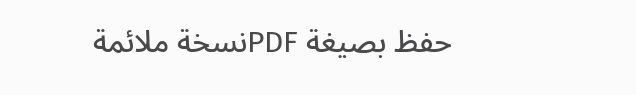حفظ بصيغة PDFنسخة ملائمة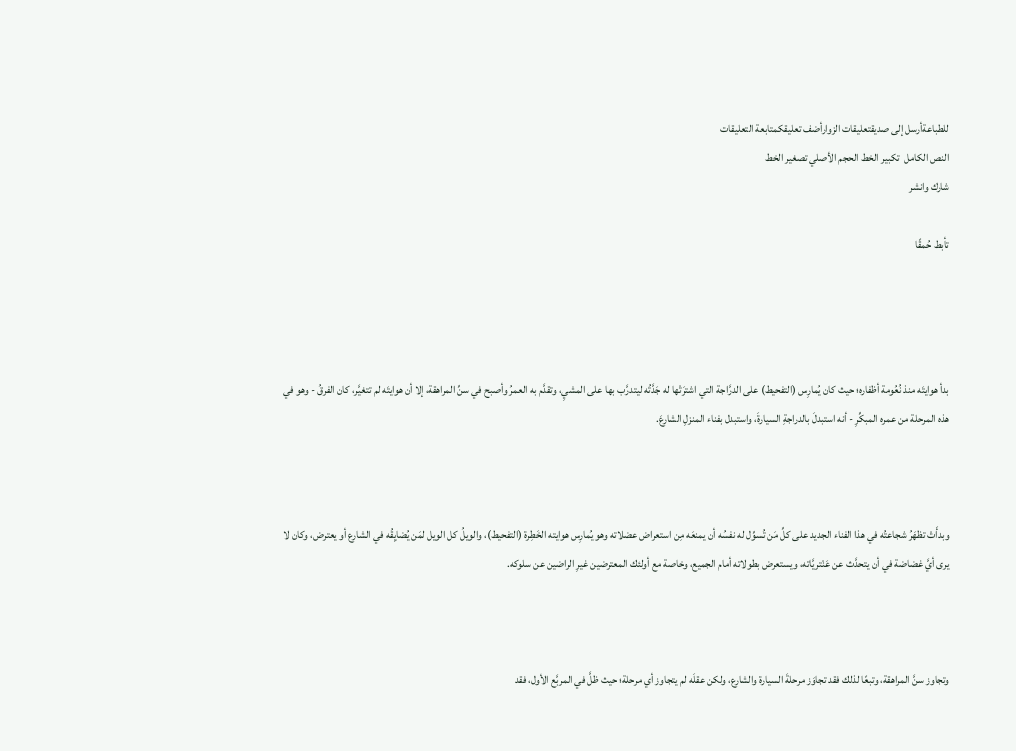للطباعةأرسل إلى صديقتعليقات الزوارأضف تعليقكمتابعة التعليقات
النص الكامل  تكبير الخط الحجم الأصلي تصغير الخط
شارك وانشر

تأبط حُمقًا




بدأ هوايتَه منذ نُعُومة أظفاره؛ حيث كان يُمارِس (التفحيط) على الدرَّاجة التي اشترَتْها له جَدَّتُه ليتدرَّب بها على المشيِ، وتقدَّم به العمرُ وأصبح في سنِّ المراهقة، إلا أن هوايتَه لم تتغيَّر، كان الفرقُ - وهو في هذه المرحلة من عمره المبكِّرِ - أنه استبدلَ بالدراجةِ السيارةَ، واستبدل بفناء المنزلِ الشارعَ.



وبدأَتْ تظهَرُ شجاعتُه في هذا الفناء الجديد على كلِّ مَن تُسوِّل له نفسُه أن يمنعَه مِن استعراض عضلاته وهو يُمارِس هوايته الخَطِرة (التفحيط)، والويلُ كل الويل لمَن يُضايِقُه في الشارع أو يعترض، وكان لا يرى أيَّ غضاضة في أن يتحدَّث عن عَنْتريَّاته، ويستعرض بطولاته أمام الجميع، وخاصة مع أولئك المعترضين غيرِ الراضين عن سلوكه.



وتجاوز سنَّ المراهقة، وتبعًا لذلك فقد تجاوَز مرحلةَ السيارة والشارع، ولكن عقلَه لم يتجاوز أي مرحلة؛ حيث ظلَّ في المربَّع الأول، فقد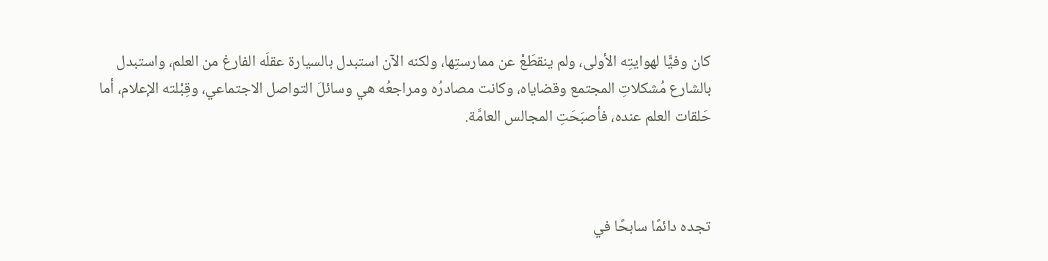كان وفيًّا لهوايتِه الأولى، ولم ينقطَعْ عن ممارستِها، ولكنه الآن استبدل بالسيارة عقلَه الفارغ من العلم، واستبدل بالشارع مُشكلاتِ المجتمع وقضاياه، وكانت مصادرُه ومراجعُه هي وسائلَ التواصل الاجتماعي، وقِبْلته الإعلام، أما حَلقات العلم عنده، فأصبَحَتِ المجالس العامَّة.



تجده دائمًا سابحًا في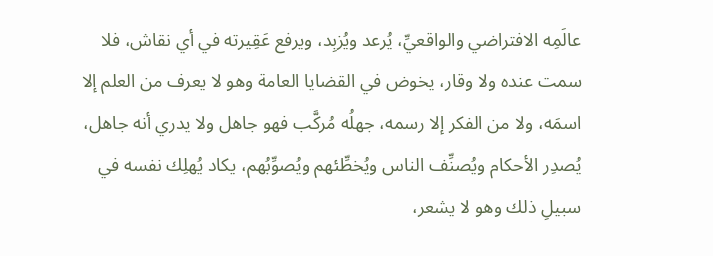عالَمِه الافتراضي والواقعيِّ، يُرعد ويُزبِد، ويرفع عَقِيرته في أي نقاش، فلا سمت عنده ولا وقار، يخوض في القضايا العامة وهو لا يعرف من العلم إلا اسمَه، ولا من الفكر إلا رسمه، جهلُه مُركَّب فهو جاهل ولا يدري أنه جاهل، يُصدِر الأحكام ويُصنِّف الناس ويُخطِّئهم ويُصوِّبُهم، يكاد يُهلِك نفسه في سبيلِ ذلك وهو لا يشعر،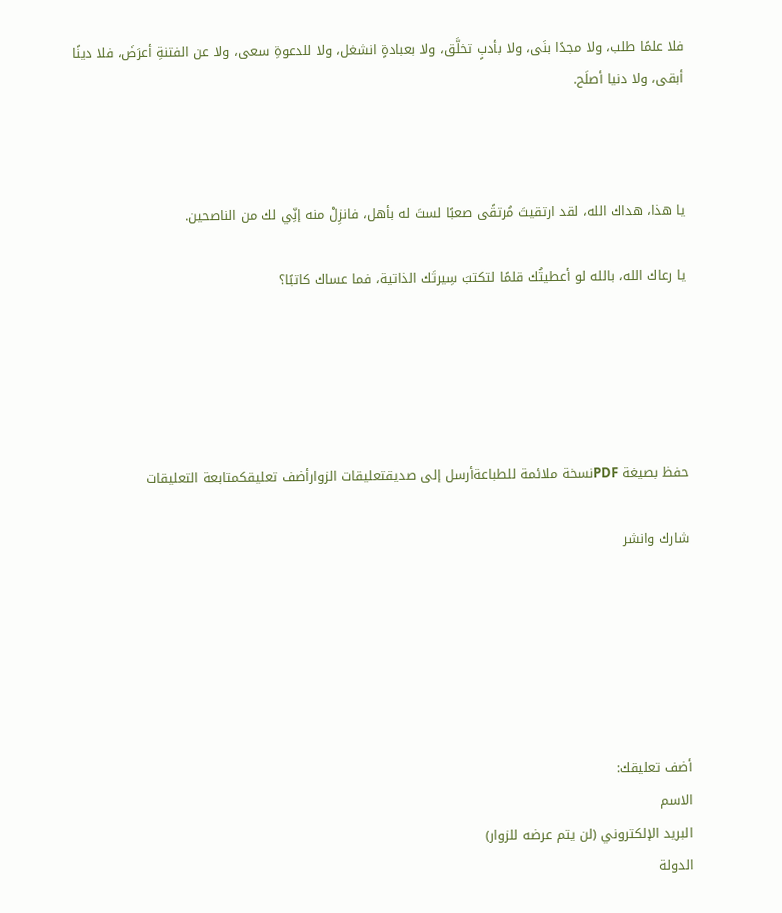فلا علمًا طلب، ولا مجدًا بنَى، ولا بأدبٍ تخلَّق، ولا بعبادةٍ انشغل، ولا للدعوةِ سعى، ولا عن الفتنةِ أعرَضَ، فلا دينًا أبقى، ولا دنيا أصلَح.



يا هذا، هداك الله، لقد ارتقيتَ مُرتقًى صعبًا لستَ له بأهل، فانزِلْ منه إنِّي لك من الناصحين.

يا رعاك الله، بالله لو أعطيتُك قلمًا لتكتبَ سِيرتَك الذاتية، فما عساك كاتبًا؟





حفظ بصيغة PDFنسخة ملائمة للطباعةأرسل إلى صديقتعليقات الزوارأضف تعليقكمتابعة التعليقات

شارك وانشر






أضف تعليقك:
الاسم
البريد الإلكتروني (لن يتم عرضه للزوار)
الدولة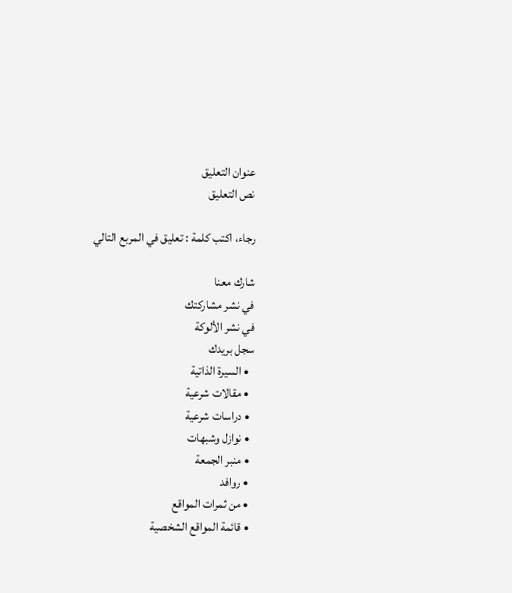عنوان التعليق
نص التعليق

رجاء، اكتب كلمة : تعليق في المربع التالي

شارك معنا
في نشر مشاركتك
في نشر الألوكة
سجل بريدك
  • السيرة الذاتية
  • مقالات شرعية
  • دراسات شرعية
  • نوازل وشبهات
  • منبر الجمعة
  • روافد
  • من ثمرات المواقع
  • قائمة المواقع الشخصية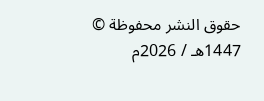حقوق النشر محفوظة © 1447هـ / 2026م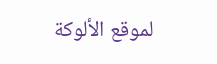لموقع الألوكة